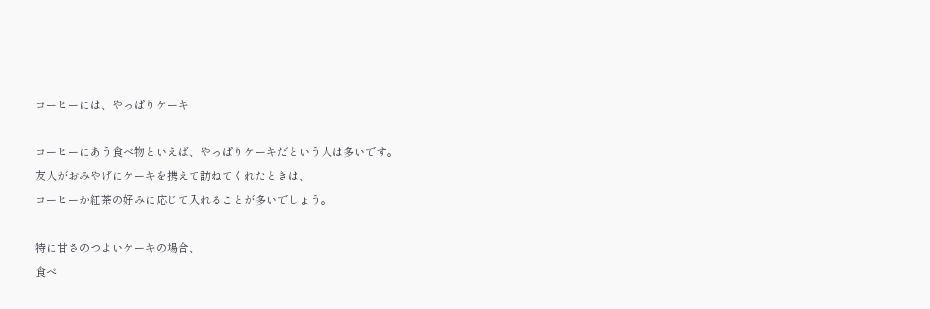コーヒーには、やっぱりケーキ

コーヒーにあう食べ物といえば、やっぱりケーキだという人は多いです。
友人がおみやげにケーキを携えて訪ねてくれたときは、
コーヒーか紅茶の好みに応じて入れることが多いでしょう。

特に甘さのつよいケーキの場合、
食べ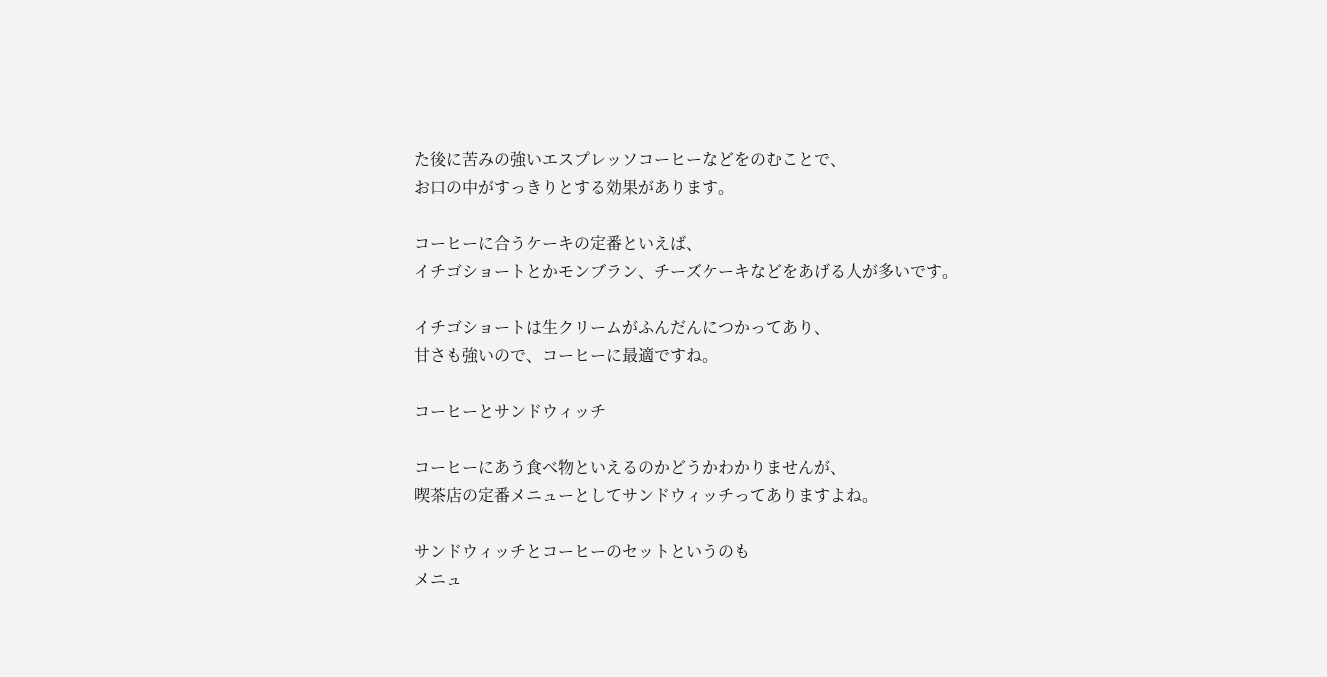た後に苦みの強いエスプレッソコーヒーなどをのむことで、
お口の中がすっきりとする効果があります。

コーヒーに合うケーキの定番といえば、
イチゴショートとかモンブラン、チーズケーキなどをあげる人が多いです。

イチゴショートは生クリームがふんだんにつかってあり、
甘さも強いので、コーヒーに最適ですね。

コーヒーとサンドウィッチ

コーヒーにあう食べ物といえるのかどうかわかりませんが、
喫茶店の定番メニューとしてサンドウィッチってありますよね。

サンドウィッチとコーヒーのセットというのも
メニュ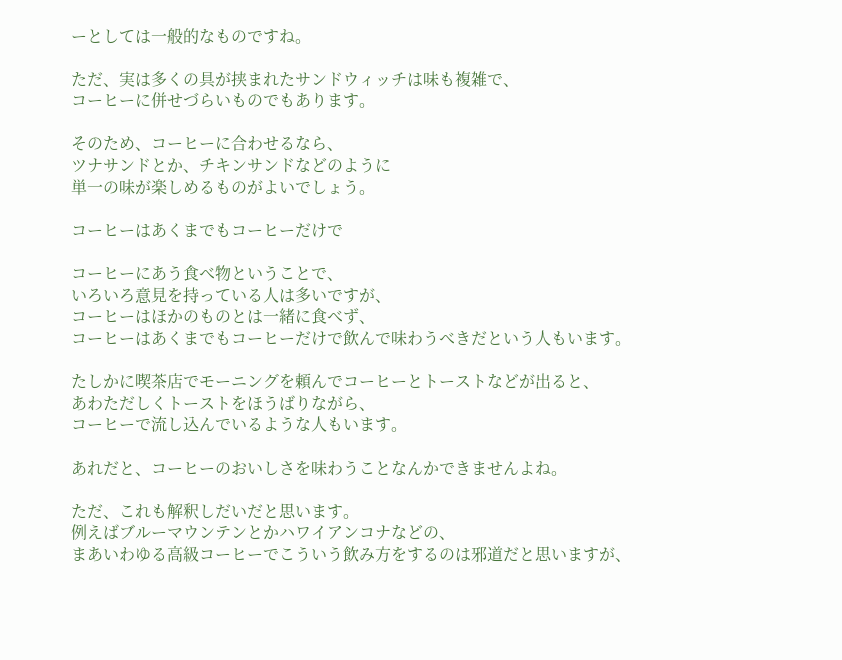ーとしては一般的なものですね。

ただ、実は多くの具が挟まれたサンドウィッチは味も複雑で、
コーヒーに併せづらいものでもあります。

そのため、コーヒーに合わせるなら、
ツナサンドとか、チキンサンドなどのように
単一の味が楽しめるものがよいでしょう。

コーヒーはあくまでもコーヒーだけで

コーヒーにあう食べ物ということで、
いろいろ意見を持っている人は多いですが、
コーヒーはほかのものとは一緒に食べず、
コーヒーはあくまでもコーヒーだけで飲んで味わうべきだという人もいます。

たしかに喫茶店でモーニングを頼んでコーヒーとトーストなどが出ると、
あわただしくトーストをほうばりながら、
コーヒーで流し込んでいるような人もいます。

あれだと、コーヒーのおいしさを味わうことなんかできませんよね。

ただ、これも解釈しだいだと思います。
例えばブルーマウンテンとかハワイアンコナなどの、
まあいわゆる高級コーヒーでこういう飲み方をするのは邪道だと思いますが、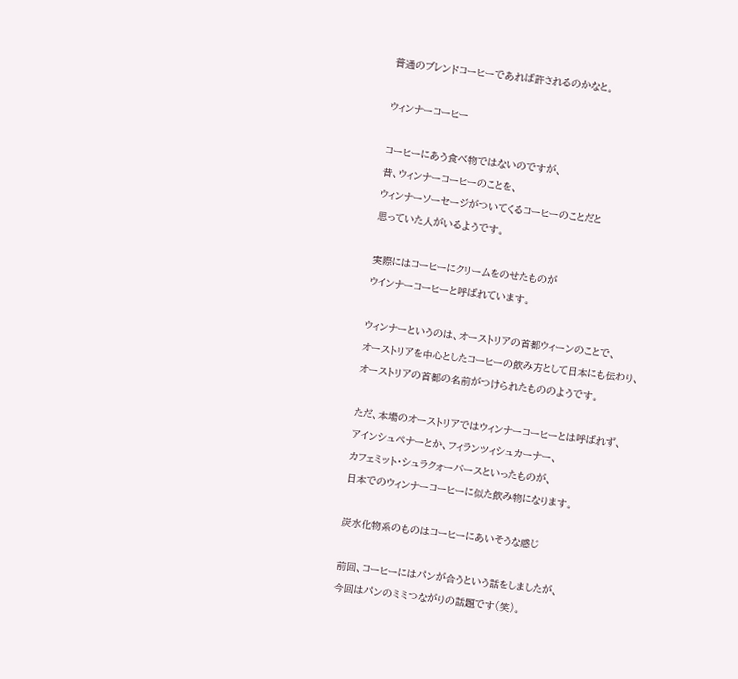普通のブレンドコーヒーであれば許されるのかなと。

ウィンナーコーヒー

コーヒーにあう食べ物ではないのですが、
昔、ウィンナーコーヒーのことを、
ウィンナーソーセージがついてくるコーヒーのことだと
思っていた人がいるようです。

実際にはコーヒーにクリームをのせたものが
ウインナーコーヒーと呼ばれています。

ウィンナーというのは、オーストリアの首都ウィーンのことで、
オーストリアを中心としたコーヒーの飲み方として日本にも伝わり、
オーストリアの首都の名前がつけられたもののようです。

ただ、本場のオーストリアではウィンナーコーヒーとは呼ばれず、
アインシュペナーとか、フィランツィシュカーナー、
カフェミット・シュラクォーバースといったものが、
日本でのウィンナーコーヒーに似た飲み物になります。

炭水化物系のものはコーヒーにあいそうな感じ

前回、コーヒーにはパンが合うという話をしましたが、
今回はパンのミミつながりの話題です(笑)。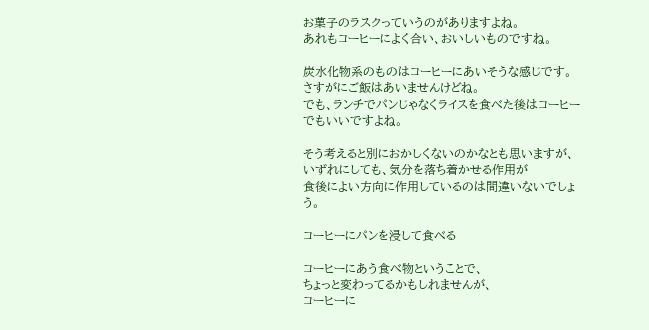お菓子のラスクっていうのがありますよね。
あれもコーヒーによく合い、おいしいものですね。

炭水化物系のものはコーヒーにあいそうな感じです。
さすがにご飯はあいませんけどね。
でも、ランチでパンじゃなくライスを食べた後はコーヒーでもいいですよね。

そう考えると別におかしくないのかなとも思いますが、
いずれにしても、気分を落ち着かせる作用が
食後によい方向に作用しているのは間違いないでしょう。

コーヒーにパンを浸して食べる

コーヒーにあう食べ物ということで、
ちょっと変わってるかもしれませんが、
コーヒーに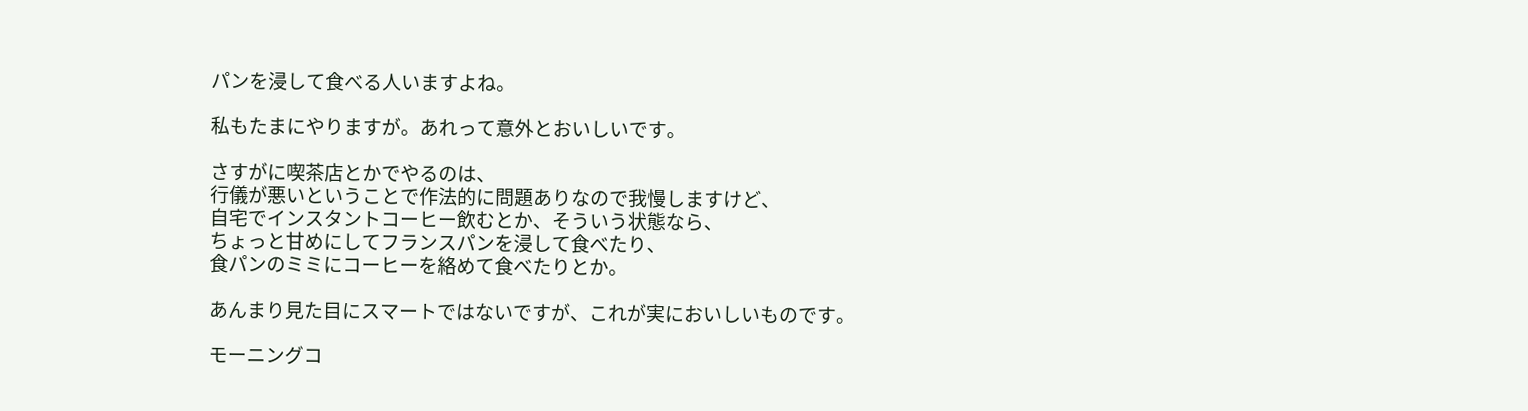パンを浸して食べる人いますよね。

私もたまにやりますが。あれって意外とおいしいです。

さすがに喫茶店とかでやるのは、
行儀が悪いということで作法的に問題ありなので我慢しますけど、
自宅でインスタントコーヒー飲むとか、そういう状態なら、
ちょっと甘めにしてフランスパンを浸して食べたり、
食パンのミミにコーヒーを絡めて食べたりとか。

あんまり見た目にスマートではないですが、これが実においしいものです。

モーニングコ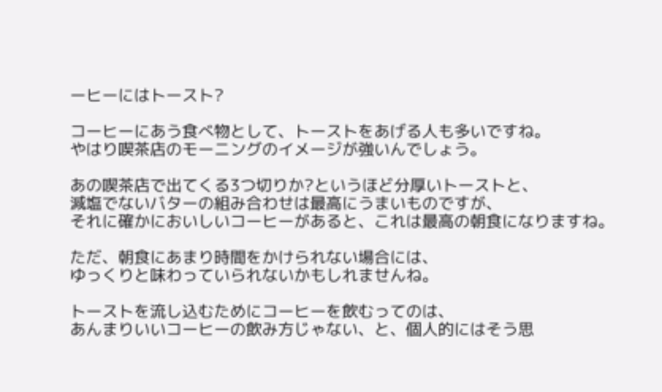ーヒーにはトースト?

コーヒーにあう食べ物として、トーストをあげる人も多いですね。
やはり喫茶店のモーニングのイメージが強いんでしょう。

あの喫茶店で出てくる3つ切りか?というほど分厚いトーストと、
減塩でないバターの組み合わせは最高にうまいものですが、
それに確かにおいしいコーヒーがあると、これは最高の朝食になりますね。

ただ、朝食にあまり時間をかけられない場合には、
ゆっくりと味わっていられないかもしれませんね。

トーストを流し込むためにコーヒーを飲むってのは、
あんまりいいコーヒーの飲み方じゃない、と、個人的にはそう思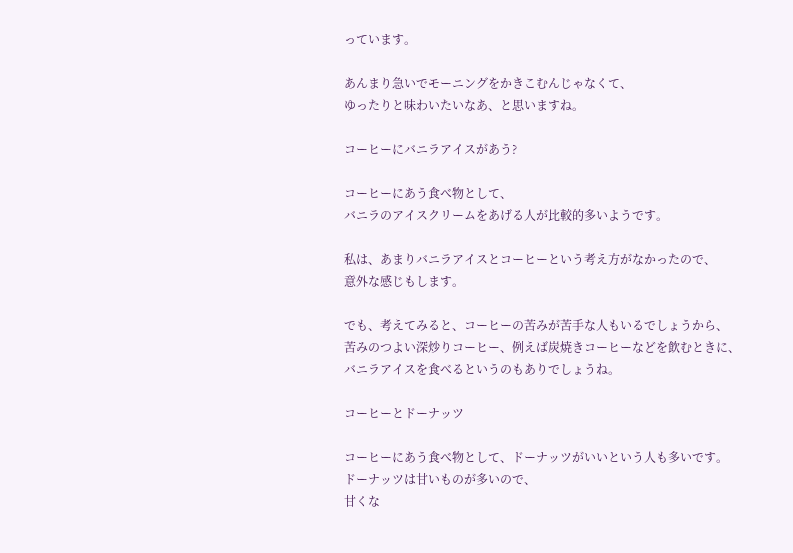っています。

あんまり急いでモーニングをかきこむんじゃなくて、
ゆったりと味わいたいなあ、と思いますね。

コーヒーにバニラアイスがあう?

コーヒーにあう食べ物として、
バニラのアイスクリームをあげる人が比較的多いようです。

私は、あまりバニラアイスとコーヒーという考え方がなかったので、
意外な感じもします。

でも、考えてみると、コーヒーの苦みが苦手な人もいるでしょうから、
苦みのつよい深炒りコーヒー、例えば炭焼きコーヒーなどを飲むときに、
バニラアイスを食べるというのもありでしょうね。

コーヒーとドーナッツ

コーヒーにあう食べ物として、ドーナッツがいいという人も多いです。
ドーナッツは甘いものが多いので、
甘くな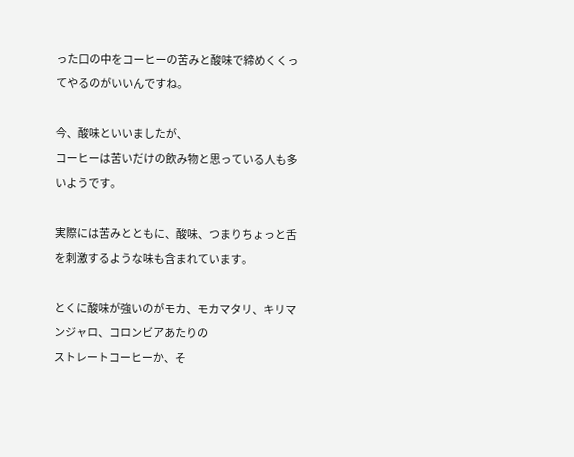った口の中をコーヒーの苦みと酸味で締めくくってやるのがいいんですね。

今、酸味といいましたが、
コーヒーは苦いだけの飲み物と思っている人も多いようです。

実際には苦みとともに、酸味、つまりちょっと舌を刺激するような味も含まれています。

とくに酸味が強いのがモカ、モカマタリ、キリマンジャロ、コロンビアあたりの
ストレートコーヒーか、そ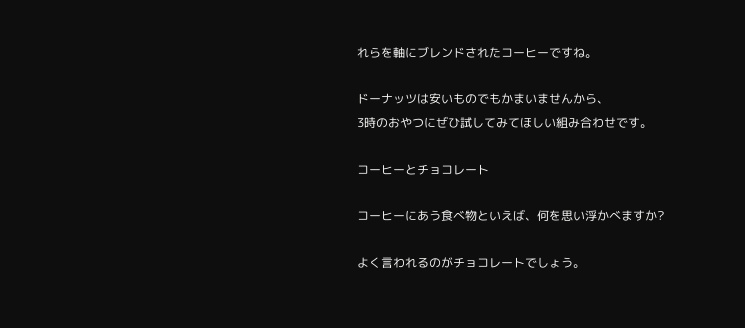れらを軸にブレンドされたコーヒーですね。

ドーナッツは安いものでもかまいませんから、
3時のおやつにぜひ試してみてほしい組み合わせです。

コーヒーとチョコレート

コーヒーにあう食べ物といえば、何を思い浮かべますか?

よく言われるのがチョコレートでしょう。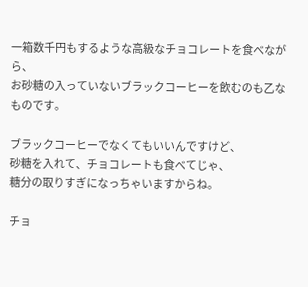一箱数千円もするような高級なチョコレートを食べながら、
お砂糖の入っていないブラックコーヒーを飲むのも乙なものです。

ブラックコーヒーでなくてもいいんですけど、
砂糖を入れて、チョコレートも食べてじゃ、
糖分の取りすぎになっちゃいますからね。

チョ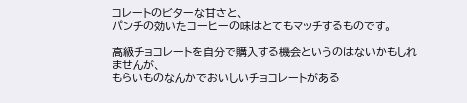コレートのビターな甘さと、
パンチの効いたコーヒーの味はとてもマッチするものです。

高級チョコレートを自分で購入する機会というのはないかもしれませんが、
もらいものなんかでおいしいチョコレートがある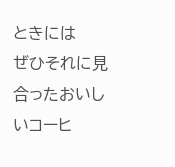ときには
ぜひそれに見合ったおいしいコーヒ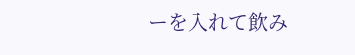ーを入れて飲み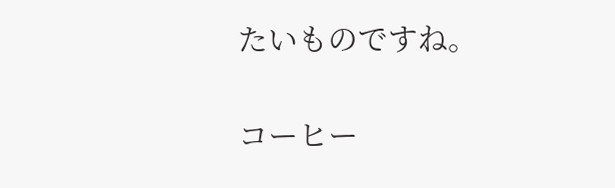たいものですね。

コーヒー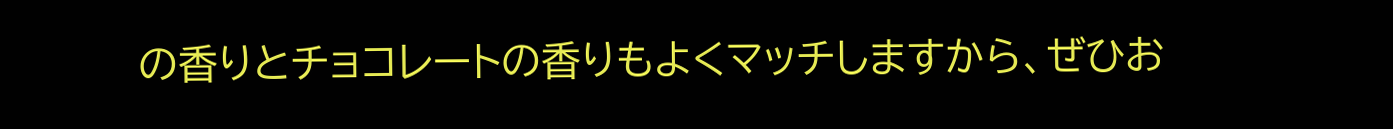の香りとチョコレートの香りもよくマッチしますから、ぜひお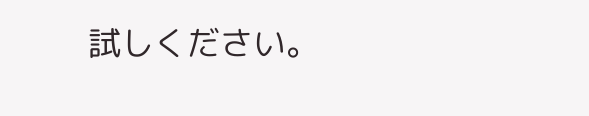試しください。